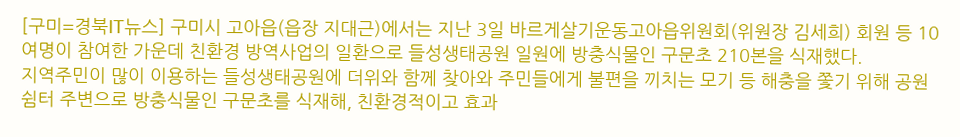[구미=경북IT뉴스] 구미시 고아읍(읍장 지대근)에서는 지난 3일 바르게살기운동고아읍위원회(위원장 김세희) 회원 등 10여명이 참여한 가운데 친환경 방역사업의 일환으로 들성생태공원 일원에 방충식물인 구문초 210본을 식재했다.
지역주민이 많이 이용하는 들성생태공원에 더위와 함께 찾아와 주민들에게 불편을 끼치는 모기 등 해충을 쫓기 위해 공원 쉼터 주변으로 방충식물인 구문초를 식재해, 친환경적이고 효과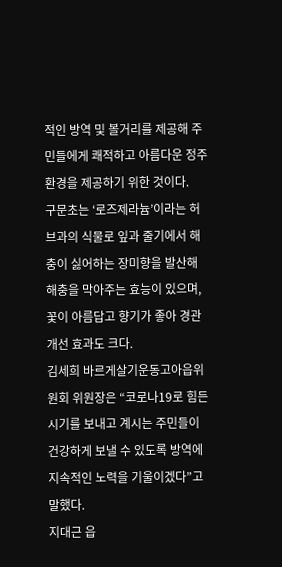적인 방역 및 볼거리를 제공해 주민들에게 쾌적하고 아름다운 정주환경을 제공하기 위한 것이다.
구문초는 ‘로즈제라늄’이라는 허브과의 식물로 잎과 줄기에서 해충이 싫어하는 장미향을 발산해 해충을 막아주는 효능이 있으며, 꽃이 아름답고 향기가 좋아 경관개선 효과도 크다.
김세희 바르게살기운동고아읍위원회 위원장은 “코로나19로 힘든 시기를 보내고 계시는 주민들이 건강하게 보낼 수 있도록 방역에 지속적인 노력을 기울이겠다”고 말했다.
지대근 읍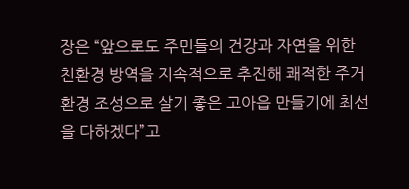장은 “앞으로도 주민들의 건강과 자연을 위한 친환경 방역을 지속적으로 추진해 쾌적한 주거환경 조성으로 살기 좋은 고아읍 만들기에 최선을 다하겠다”고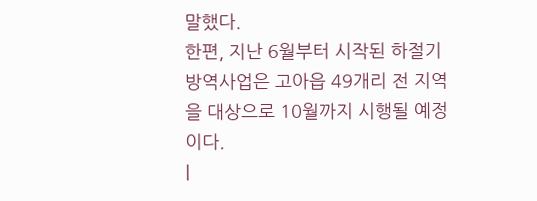말했다.
한편, 지난 6월부터 시작된 하절기 방역사업은 고아읍 49개리 전 지역을 대상으로 10월까지 시행될 예정이다.
|